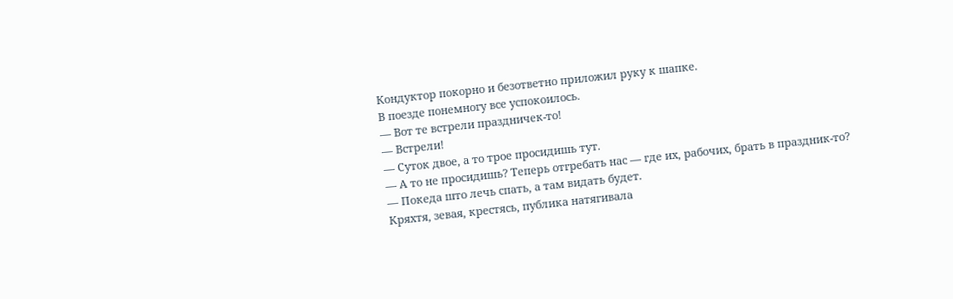Кондуктор покорно и безответно приложил руку к шапке.
В поезде понемногу все успокоилось.
— Вот те встрели праздничек-то!
— Встрели!
— Суток двое, а то трое просидишь тут.
— А то не просидишь? Теперь отгребать нас — где их, рабочих, брать в праздник-то?
— Покеда што лечь спать, а там видать будет.
Кряхтя, зевая, крестясь, публика натягивала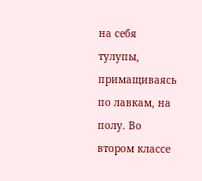на себя тулупы, примащиваясь по лавкам, на полу. Во втором классе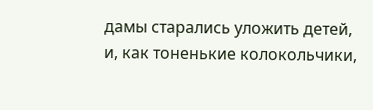дамы старались уложить детей, и, как тоненькие колокольчики,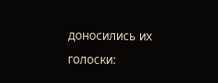доносились их голоски: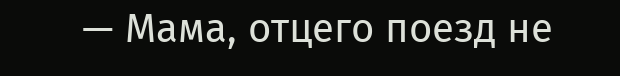— Мама, отцего поезд не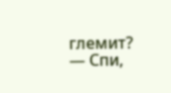глемит?
— Спи,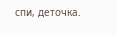спи, деточка.